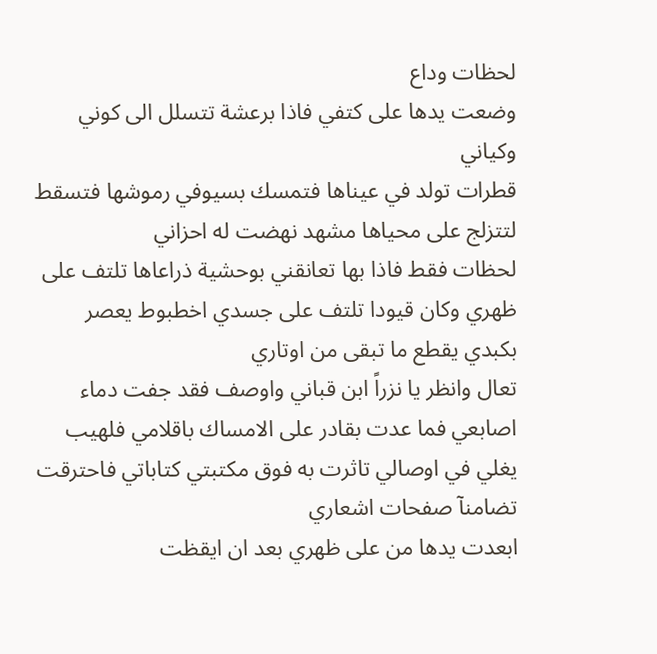لحظات وداع
وضعت يدها على كتفي فاذا برعشة تتسلل الى كوني وكياني
قطرات تولد في عيناها فتمسك بسيوفي رموشها فتسقط لتتزلج على محياها مشهد نهضت له احزاني
لحظات فقط فاذا بها تعانقني بوحشية ذراعاها تلتف على ظهري وكان قيودا تلتف على جسدي اخطبوط يعصر بكبدي يقطع ما تبقى من اوتاري
تعال وانظر يا نزراً ابن قباني واوصف فقد جفت دماء اصابعي فما عدت بقادر على الامساك باقلامي فلهيب يغلي في اوصالي تاثرت به فوق مكتبتي كتاباتي فاحترقت تضامنآ صفحات اشعاري
ابعدت يدها من على ظهري بعد ان ايقظت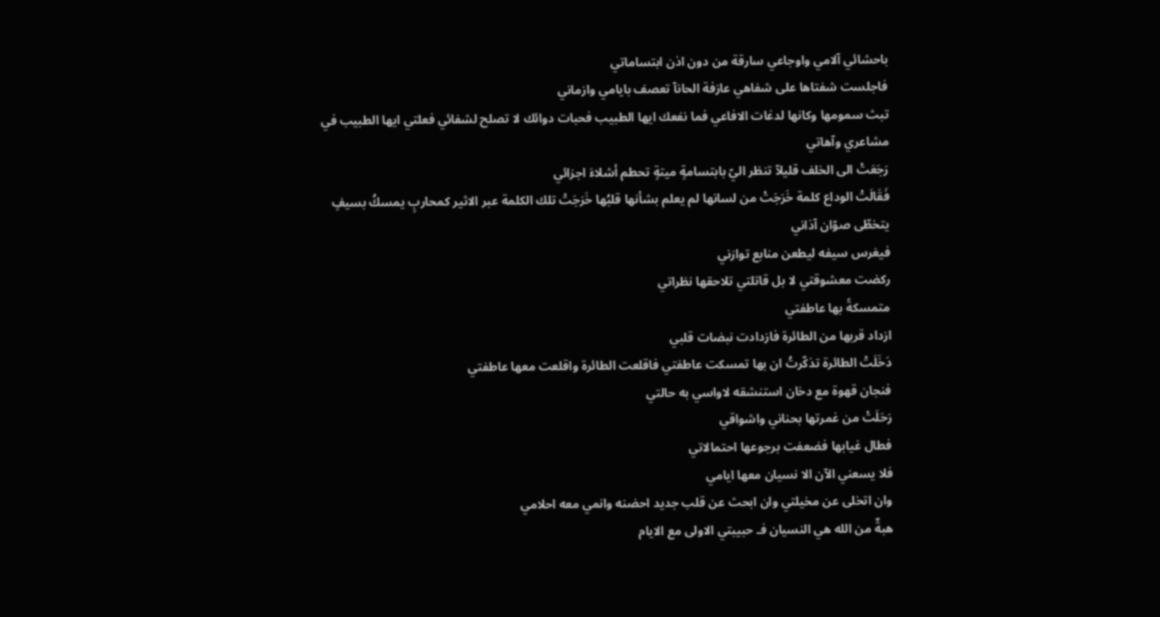باحشائي آلامي واوجاعي سارقة من دون اذن ابتساماتي
فاجلست شفتاها على شفاهي عازفة الحانآ تعصف بايامي وازماني
تبث سمومها وكانها لدغات الافاعي فما نفعك ايها الطبيب فحبات دوائك لا تصلح لشفائي فعلتي ايها الطبيب في مشاعري وآهاتي
رَجَعَتْ الى الخلف قليلآ تنظر اليّ بابتسامةٍ ميتةٍ تحطم أشلاءَ اجزائي
فَقَالَتْ الوداع كلمة خَرَجَتْ من لسانها لم يعلم بشأنها قلبُها خَرَجَتْ تلك الكلمة عبر الاثير كمحاربٍ يمسكُ بسيفٍ يتخطّى صوّان آذاني
فيغرس سيفه ليطعن منابع توازني
ركضت معشوقتي لا بل قاتلتي تلاحقها نظراتي
متمسكةً بها عاطفتي
ازداد قربها من الطائرة فازدادت نبضات قلبي
دَخَلَتْ الطائرة تذكّرتُ ان بها تمسكت عاطفتي فاقلعت الطائرة واقلعت معها عاطفتي
فنجان قهوة مع دخان استنشقه لاواسي به حالتي
رَحَلَتْ من غمرتها بحناني واشواقي
فطال غيابها فضعفت برجوعها احتمالاتي
فلا يسعني الآن الا نسيان معها ايامي
وان اتخلى عن مخيلتي وان ابحث عن قلب جديد احضنه وانمي معه احلامي
هبةٌ من الله هي النسيان فـ حبيبتي الاولى مع الايام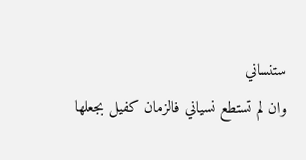ستنساني
وان لم تستطع نسياني فالزمان كفيل بجعلها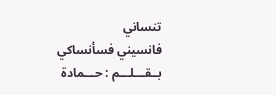تنساني
فانسيني فسأنساكي
بــقـــلـــم : حـــمادة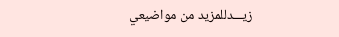زيـــدللمزيد من مواضيعي